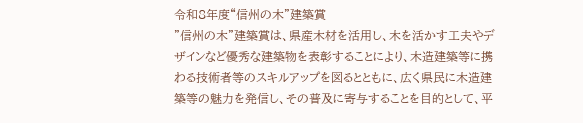令和8年度“信州の木”建築賞
”信州の木”建築賞は、県産木材を活用し、木を活かす工夫やデザインなど優秀な建築物を表彰することにより、木造建築等に携わる技術者等のスキルアップを図るとともに、広く県民に木造建築等の魅力を発信し、その普及に寄与することを目的として、平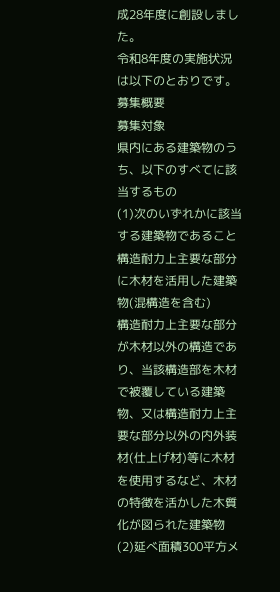成28年度に創設しました。
令和8年度の実施状況は以下のとおりです。
募集概要
募集対象
県内にある建築物のうち、以下のすべてに該当するもの
(1)次のいずれかに該当する建築物であること
構造耐力上主要な部分に木材を活用した建築物(混構造を含む)
構造耐力上主要な部分が木材以外の構造であり、当該構造部を木材で被覆している建築物、又は構造耐力上主要な部分以外の内外装材(仕上げ材)等に木材を使用するなど、木材の特徴を活かした木質化が図られた建築物
(2)延べ面積300平方メ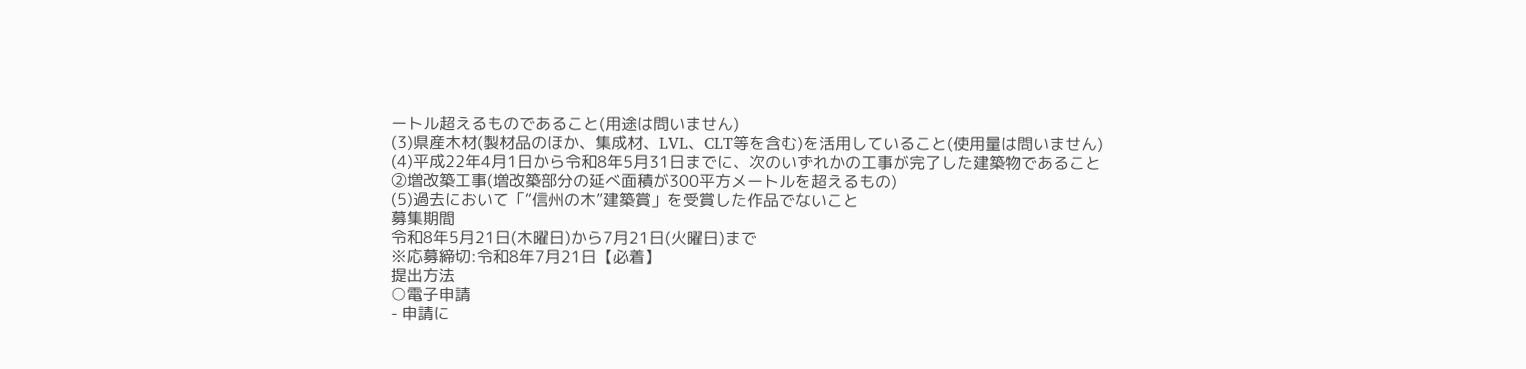ートル超えるものであること(用途は問いません)
(3)県産木材(製材品のほか、集成材、LVL、CLT等を含む)を活用していること(使用量は問いません)
(4)平成22年4月1日から令和8年5月31日までに、次のいずれかの工事が完了した建築物であること
②増改築工事(増改築部分の延べ面積が300平方メートルを超えるもの)
(5)過去において「“信州の木”建築賞」を受賞した作品でないこと
募集期間
令和8年5月21日(木曜日)から7月21日(火曜日)まで
※応募締切:令和8年7月21日【必着】
提出方法
○電子申請
- 申請に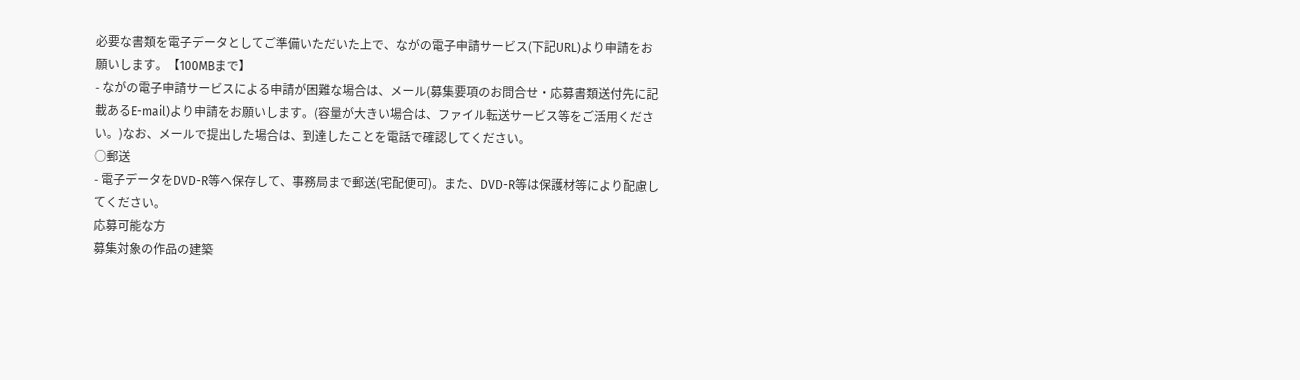必要な書類を電子データとしてご準備いただいた上で、ながの電子申請サービス(下記URL)より申請をお願いします。【100MBまで】
- ながの電子申請サービスによる申請が困難な場合は、メール(募集要項のお問合せ・応募書類送付先に記載あるE-mail)より申請をお願いします。(容量が大きい場合は、ファイル転送サービス等をご活用ください。)なお、メールで提出した場合は、到達したことを電話で確認してください。
○郵送
- 電子データをDVD-R等へ保存して、事務局まで郵送(宅配便可)。また、DVD-R等は保護材等により配慮してください。
応募可能な方
募集対象の作品の建築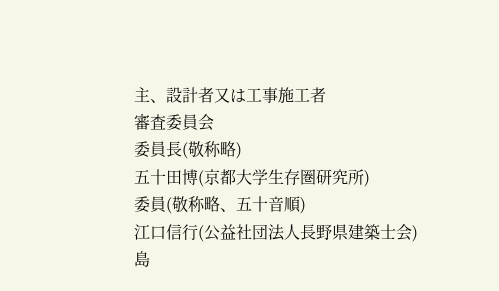主、設計者又は工事施工者
審査委員会
委員長(敬称略)
五十田博(京都大学生存圏研究所)
委員(敬称略、五十音順)
江口信行(公益社団法人長野県建築士会)
島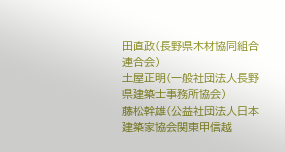田直政(長野県木材協同組合連合会)
土屋正明(一般社団法人長野県建築士事務所協会)
藤松幹雄(公益社団法人日本建築家協会関東甲信越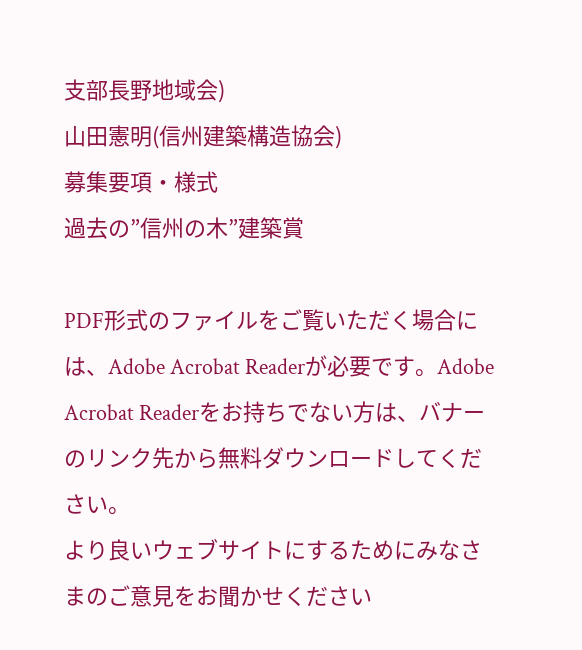支部長野地域会)
山田憲明(信州建築構造協会)
募集要項・様式
過去の”信州の木”建築賞

PDF形式のファイルをご覧いただく場合には、Adobe Acrobat Readerが必要です。Adobe Acrobat Readerをお持ちでない方は、バナーのリンク先から無料ダウンロードしてください。
より良いウェブサイトにするためにみなさまのご意見をお聞かせください